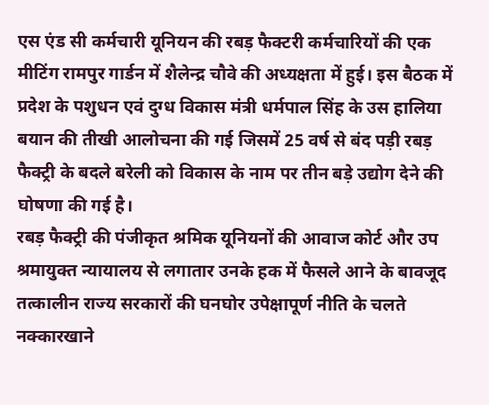एस एंड सी कर्मचारी यूनियन की रबड़ फैक्टरी कर्मचारियों की एक मीटिंग रामपुर गार्डन में शैलेन्द्र चौवे की अध्यक्षता में हुई। इस बैठक में प्रदेश के पशुधन एवं दुग्ध विकास मंत्री धर्मपाल सिंह के उस हालिया बयान की तीखी आलोचना की गई जिसमें 25 वर्ष से बंद पड़ी रबड़ फैक्ट्री के बदले बरेली को विकास के नाम पर तीन बड़े उद्योग देने की घोषणा की गई है।
रबड़ फैक्ट्री की पंजीकृत श्रमिक यूनियनों की आवाज कोर्ट और उप श्रमायुक्त न्यायालय से लगातार उनके हक में फैसले आने के बावजूद तत्कालीन राज्य सरकारों की घनघोर उपेक्षापूर्ण नीति के चलते नक्कारखाने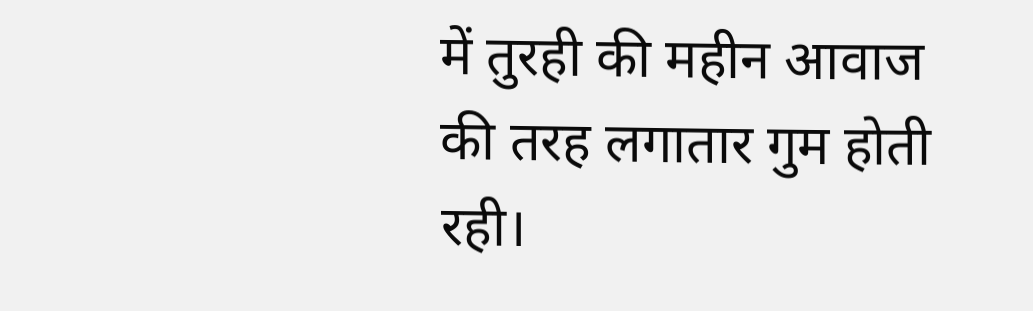में तुरही की महीन आवाज की तरह लगातार गुम होती रही।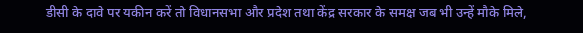डीसी के दावे पर यकीन करें तो विधानसभा और प्रदेश तथा केंद्र सरकार के समक्ष जब भी उन्हें मौके मिले,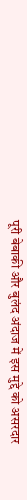पूरी बेबाकी और बुलंद अंदाज में इस मुद्दे को असरदार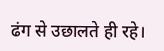ढंग से उछालते ही रहे।